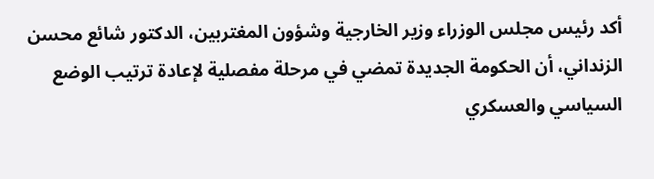أكد رئيس مجلس الوزراء وزير الخارجية وشؤون المغتربين، الدكتور شائع محسن الزنداني، أن الحكومة الجديدة تمضي في مرحلة مفصلية لإعادة ترتيب الوضع السياسي والعسكري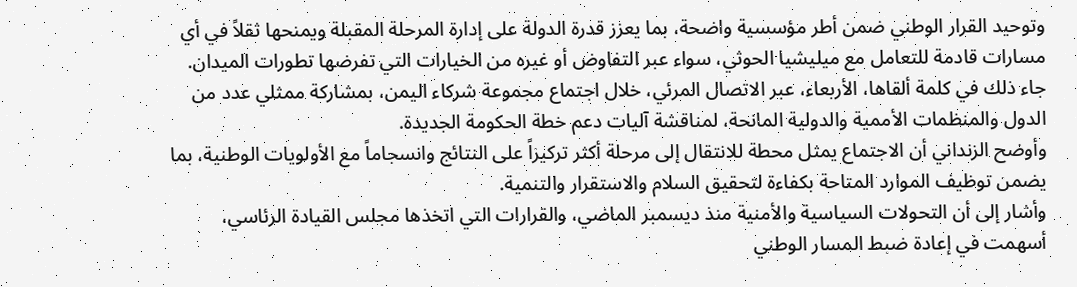وتوحيد القرار الوطني ضمن أطر مؤسسية واضحة، بما يعزز قدرة الدولة على إدارة المرحلة المقبلة ويمنحها ثقلاً في أي مسارات قادمة للتعامل مع ميليشيا الحوثي، سواء عبر التفاوض أو غيره من الخيارات التي تفرضها تطورات الميدان.
جاء ذلك في كلمة ألقاها، الأربعاء، عبر الاتصال المرئي، خلال اجتماع مجموعة شركاء اليمن، بمشاركة ممثلي عدد من الدول والمنظمات الأممية والدولية المانحة، لمناقشة آليات دعم خطة الحكومة الجديدة.
وأوضح الزنداني أن الاجتماع يمثل محطة للانتقال إلى مرحلة أكثر تركيزاً على النتائج وانسجاماً مع الأولويات الوطنية، بما يضمن توظيف الموارد المتاحة بكفاءة لتحقيق السلام والاستقرار والتنمية.
وأشار إلى أن التحولات السياسية والأمنية منذ ديسمبر الماضي، والقرارات التي اتخذها مجلس القيادة الرئاسي، أسهمت في إعادة ضبط المسار الوطني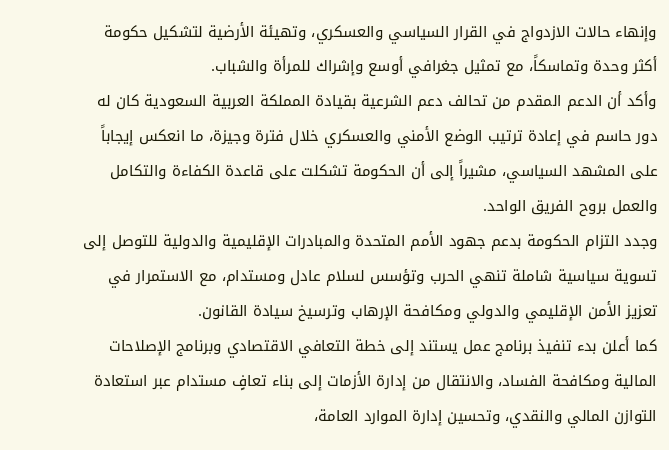وإنهاء حالات الازدواج في القرار السياسي والعسكري، وتهيئة الأرضية لتشكيل حكومة أكثر وحدة وتماسكاً، مع تمثيل جغرافي أوسع وإشراك للمرأة والشباب.
وأكد أن الدعم المقدم من تحالف دعم الشرعية بقيادة المملكة العربية السعودية كان له دور حاسم في إعادة ترتيب الوضع الأمني والعسكري خلال فترة وجيزة، ما انعكس إيجاباً على المشهد السياسي، مشيراً إلى أن الحكومة تشكلت على قاعدة الكفاءة والتكامل والعمل بروح الفريق الواحد.
وجدد التزام الحكومة بدعم جهود الأمم المتحدة والمبادرات الإقليمية والدولية للتوصل إلى تسوية سياسية شاملة تنهي الحرب وتؤسس لسلام عادل ومستدام، مع الاستمرار في تعزيز الأمن الإقليمي والدولي ومكافحة الإرهاب وترسيخ سيادة القانون.
كما أعلن بدء تنفيذ برنامج عمل يستند إلى خطة التعافي الاقتصادي وبرنامج الإصلاحات المالية ومكافحة الفساد، والانتقال من إدارة الأزمات إلى بناء تعافٍ مستدام عبر استعادة التوازن المالي والنقدي، وتحسين إدارة الموارد العامة،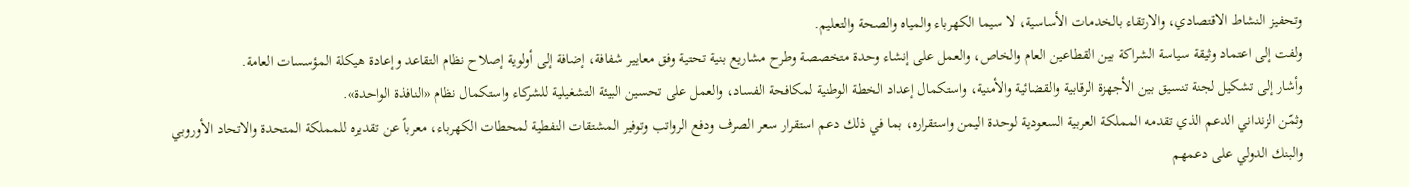وتحفيز النشاط الاقتصادي، والارتقاء بالخدمات الأساسية، لا سيما الكهرباء والمياه والصحة والتعليم.
ولفت إلى اعتماد وثيقة سياسة الشراكة بين القطاعين العام والخاص، والعمل على إنشاء وحدة متخصصة وطرح مشاريع بنية تحتية وفق معايير شفافة، إضافة إلى أولوية إصلاح نظام التقاعد وإعادة هيكلة المؤسسات العامة.
وأشار إلى تشكيل لجنة تنسيق بين الأجهزة الرقابية والقضائية والأمنية، واستكمال إعداد الخطة الوطنية لمكافحة الفساد، والعمل على تحسين البيئة التشغيلية للشركاء واستكمال نظام «النافذة الواحدة».
وثمّن الزنداني الدعم الذي تقدمه المملكة العربية السعودية لوحدة اليمن واستقراره، بما في ذلك دعم استقرار سعر الصرف ودفع الرواتب وتوفير المشتقات النفطية لمحطات الكهرباء، معرباً عن تقديره للمملكة المتحدة والاتحاد الأوروبي والبنك الدولي على دعمهم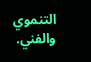التنموي والفني.